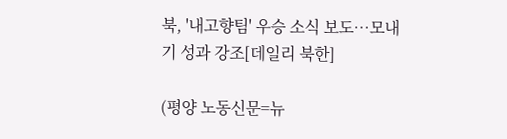북, '내고향팀' 우승 소식 보도…모내기 성과 강조[데일리 북한]

(평양 노동신문=뉴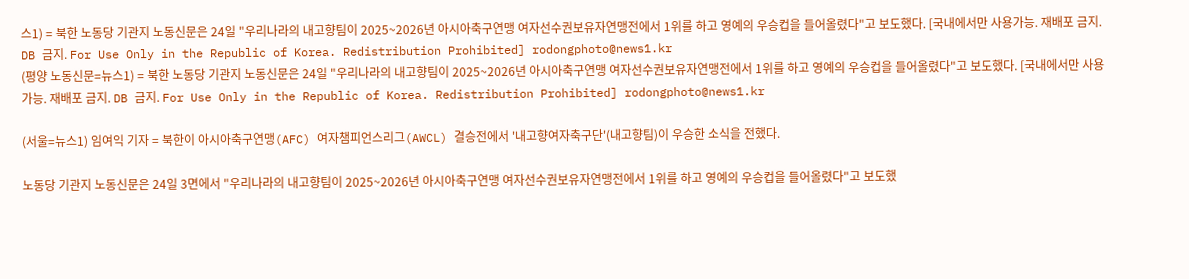스1) = 북한 노동당 기관지 노동신문은 24일 "우리나라의 내고향팀이 2025~2026년 아시아축구연맹 여자선수권보유자연맹전에서 1위를 하고 영예의 우승컵을 들어올렸다"고 보도했다. [국내에서만 사용가능. 재배포 금지. DB 금지. For Use Only in the Republic of Korea. Redistribution Prohibited] rodongphoto@news1.kr
(평양 노동신문=뉴스1) = 북한 노동당 기관지 노동신문은 24일 "우리나라의 내고향팀이 2025~2026년 아시아축구연맹 여자선수권보유자연맹전에서 1위를 하고 영예의 우승컵을 들어올렸다"고 보도했다. [국내에서만 사용가능. 재배포 금지. DB 금지. For Use Only in the Republic of Korea. Redistribution Prohibited] rodongphoto@news1.kr

(서울=뉴스1) 임여익 기자 = 북한이 아시아축구연맹(AFC) 여자챔피언스리그(AWCL) 결승전에서 '내고향여자축구단'(내고향팀)이 우승한 소식을 전했다.

노동당 기관지 노동신문은 24일 3면에서 "우리나라의 내고향팀이 2025~2026년 아시아축구연맹 여자선수권보유자연맹전에서 1위를 하고 영예의 우승컵을 들어올렸다"고 보도했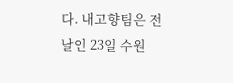다. 내고향팀은 전날인 23일 수원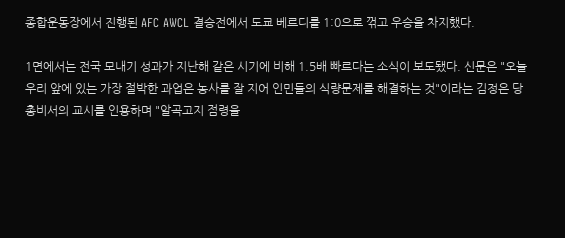종합운동장에서 진행된 AFC AWCL 결승전에서 도쿄 베르디를 1:0으로 꺾고 우승을 차지했다.

1면에서는 전국 모내기 성과가 지난해 같은 시기에 비해 1.5배 빠르다는 소식이 보도됐다. 신문은 "오늘 우리 앞에 있는 가장 절박한 과업은 농사를 잘 지어 인민들의 식량문제를 해결하는 것"이라는 김정은 당 총비서의 교시를 인용하며 "알곡고지 점령을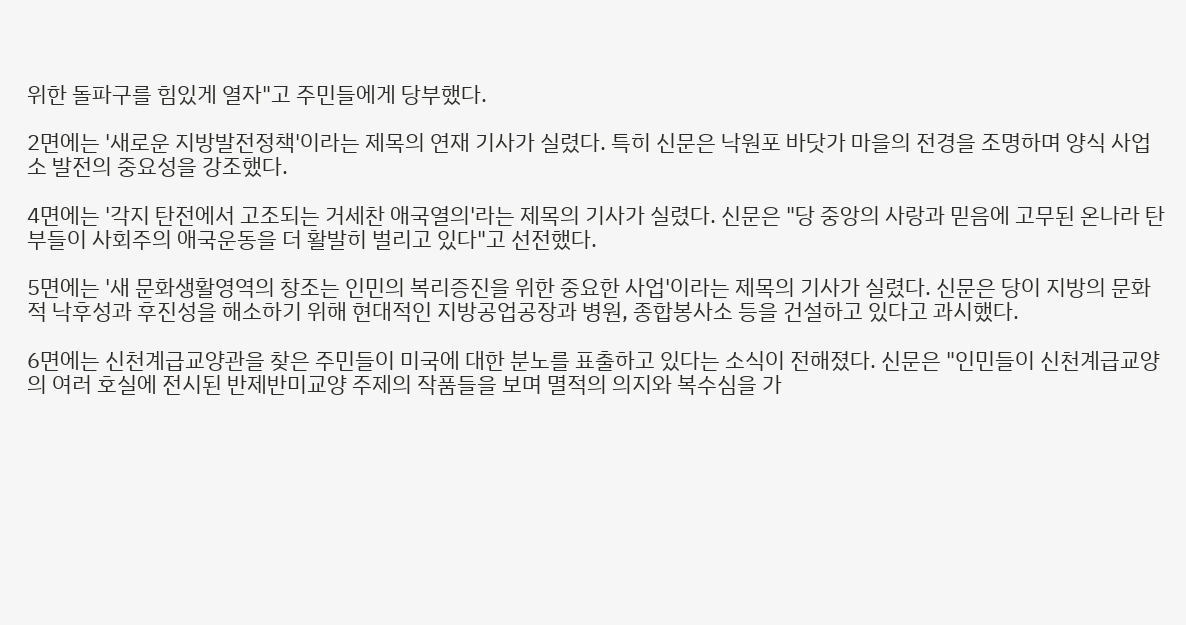위한 돌파구를 힘있게 열자"고 주민들에게 당부했다.

2면에는 '새로운 지방발전정책'이라는 제목의 연재 기사가 실렸다. 특히 신문은 낙원포 바닷가 마을의 전경을 조명하며 양식 사업소 발전의 중요성을 강조했다.

4면에는 '각지 탄전에서 고조되는 거세찬 애국열의'라는 제목의 기사가 실렸다. 신문은 "당 중앙의 사랑과 믿음에 고무된 온나라 탄부들이 사회주의 애국운동을 더 활발히 벌리고 있다"고 선전했다.

5면에는 '새 문화생활영역의 창조는 인민의 복리증진을 위한 중요한 사업'이라는 제목의 기사가 실렸다. 신문은 당이 지방의 문화적 낙후성과 후진성을 해소하기 위해 현대적인 지방공업공장과 병원, 종합봉사소 등을 건설하고 있다고 과시했다.

6면에는 신천계급교양관을 찾은 주민들이 미국에 대한 분노를 표출하고 있다는 소식이 전해졌다. 신문은 "인민들이 신천계급교양의 여러 호실에 전시된 반제반미교양 주제의 작품들을 보며 멸적의 의지와 복수심을 가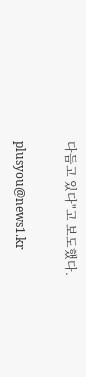다듬고 있다"고 보도했다.

plusyou@news1.kr